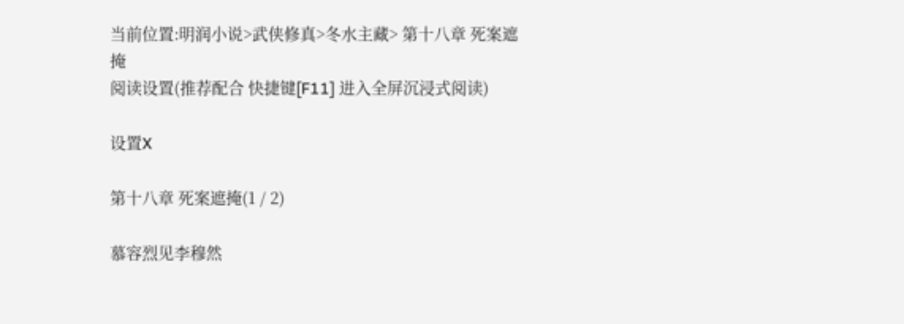当前位置:明润小说>武侠修真>冬水主藏> 第十八章 死案遮掩
阅读设置(推荐配合 快捷键[F11] 进入全屏沉浸式阅读)

设置X

第十八章 死案遮掩(1 / 2)

慕容烈见李穆然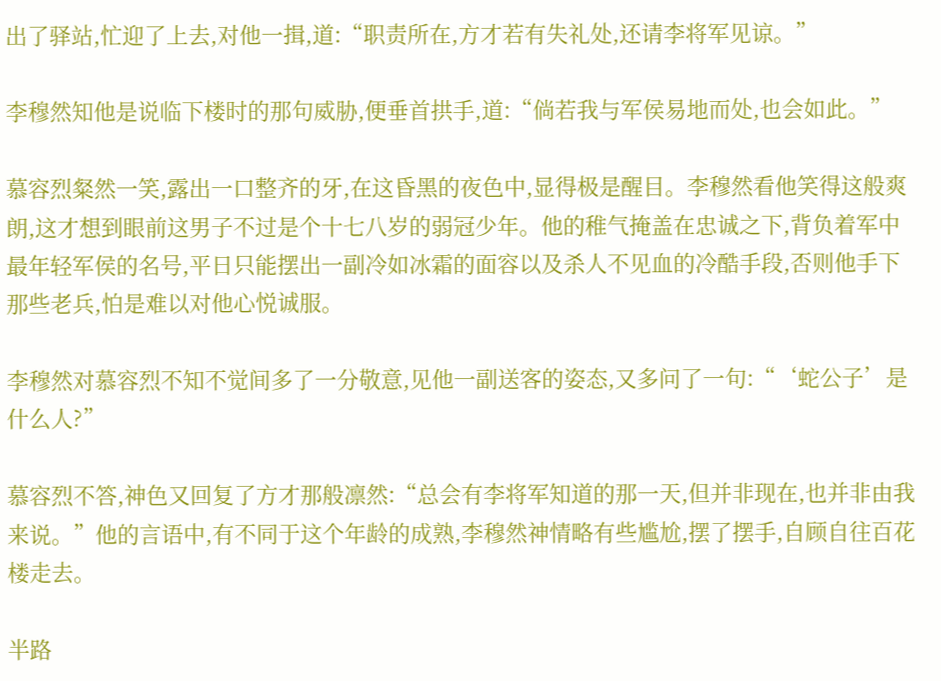出了驿站,忙迎了上去,对他一揖,道:“职责所在,方才若有失礼处,还请李将军见谅。”

李穆然知他是说临下楼时的那句威胁,便垂首拱手,道:“倘若我与军侯易地而处,也会如此。”

慕容烈粲然一笑,露出一口整齐的牙,在这昏黑的夜色中,显得极是醒目。李穆然看他笑得这般爽朗,这才想到眼前这男子不过是个十七八岁的弱冠少年。他的稚气掩盖在忠诚之下,背负着军中最年轻军侯的名号,平日只能摆出一副冷如冰霜的面容以及杀人不见血的冷酷手段,否则他手下那些老兵,怕是难以对他心悦诚服。

李穆然对慕容烈不知不觉间多了一分敬意,见他一副送客的姿态,又多问了一句:“‘蛇公子’是什么人?”

慕容烈不答,神色又回复了方才那般凛然:“总会有李将军知道的那一天,但并非现在,也并非由我来说。”他的言语中,有不同于这个年龄的成熟,李穆然神情略有些尴尬,摆了摆手,自顾自往百花楼走去。

半路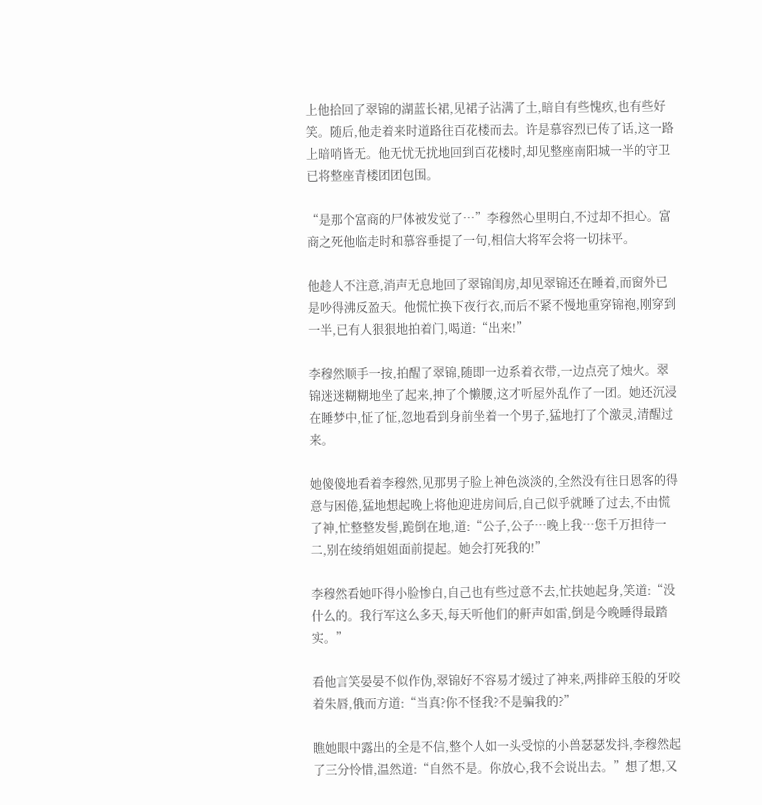上他拾回了翠锦的湖蓝长裙,见裙子沾满了土,暗自有些愧疚,也有些好笑。随后,他走着来时道路往百花楼而去。许是慕容烈已传了话,这一路上暗哨皆无。他无忧无扰地回到百花楼时,却见整座南阳城一半的守卫已将整座青楼团团包围。

“是那个富商的尸体被发觉了…”李穆然心里明白,不过却不担心。富商之死他临走时和慕容垂提了一句,相信大将军会将一切抹平。

他趁人不注意,消声无息地回了翠锦闺房,却见翠锦还在睡着,而窗外已是吵得沸反盈天。他慌忙换下夜行衣,而后不紧不慢地重穿锦袍,刚穿到一半,已有人狠狠地拍着门,喝道:“出来!”

李穆然顺手一按,拍醒了翠锦,随即一边系着衣带,一边点亮了烛火。翠锦迷迷糊糊地坐了起来,抻了个懒腰,这才听屋外乱作了一团。她还沉浸在睡梦中,怔了怔,忽地看到身前坐着一个男子,猛地打了个激灵,清醒过来。

她傻傻地看着李穆然,见那男子脸上神色淡淡的,全然没有往日恩客的得意与困倦,猛地想起晚上将他迎进房间后,自己似乎就睡了过去,不由慌了神,忙整整发髻,跪倒在地,道:“公子,公子…晚上我…您千万担待一二,别在绫绡姐姐面前提起。她会打死我的!”

李穆然看她吓得小脸惨白,自己也有些过意不去,忙扶她起身,笑道:“没什么的。我行军这么多天,每天听他们的鼾声如雷,倒是今晚睡得最踏实。”

看他言笑晏晏不似作伪,翠锦好不容易才缓过了神来,两排碎玉般的牙咬着朱唇,俄而方道:“当真?你不怪我?不是骗我的?”

瞧她眼中露出的全是不信,整个人如一头受惊的小兽瑟瑟发抖,李穆然起了三分怜惜,温然道:“自然不是。你放心,我不会说出去。”想了想,又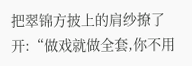把翠锦方披上的肩纱撩了开:“做戏就做全套,你不用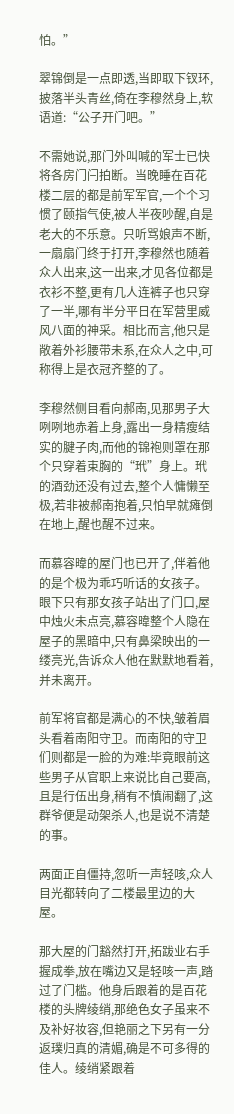怕。”

翠锦倒是一点即透,当即取下钗环,披落半头青丝,倚在李穆然身上,软语道:“公子开门吧。”

不需她说,那门外叫喊的军士已快将各房门闩拍断。当晚睡在百花楼二层的都是前军军官,一个个习惯了颐指气使,被人半夜吵醒,自是老大的不乐意。只听骂娘声不断,一扇扇门终于打开,李穆然也随着众人出来,这一出来,才见各位都是衣衫不整,更有几人连裤子也只穿了一半,哪有半分平日在军营里威风八面的神采。相比而言,他只是敞着外衫腰带未系,在众人之中,可称得上是衣冠齐整的了。

李穆然侧目看向郝南,见那男子大咧咧地赤着上身,露出一身精瘦结实的腱子肉,而他的锦袍则罩在那个只穿着束胸的“玳”身上。玳的酒劲还没有过去,整个人慵懒至极,若非被郝南抱着,只怕早就瘫倒在地上,醒也醒不过来。

而慕容暐的屋门也已开了,伴着他的是个极为乖巧听话的女孩子。眼下只有那女孩子站出了门口,屋中烛火未点亮,慕容暐整个人隐在屋子的黑暗中,只有鼻梁映出的一缕亮光,告诉众人他在默默地看着,并未离开。

前军将官都是满心的不快,皱着眉头看着南阳守卫。而南阳的守卫们则都是一脸的为难:毕竟眼前这些男子从官职上来说比自己要高,且是行伍出身,稍有不慎闹翻了,这群爷便是动架杀人,也是说不清楚的事。

两面正自僵持,忽听一声轻咳,众人目光都转向了二楼最里边的大屋。

那大屋的门豁然打开,拓跋业右手握成拳,放在嘴边又是轻咳一声,踏过了门槛。他身后跟着的是百花楼的头牌绫绡,那绝色女子虽来不及补好妆容,但艳丽之下另有一分返璞归真的清媚,确是不可多得的佳人。绫绡紧跟着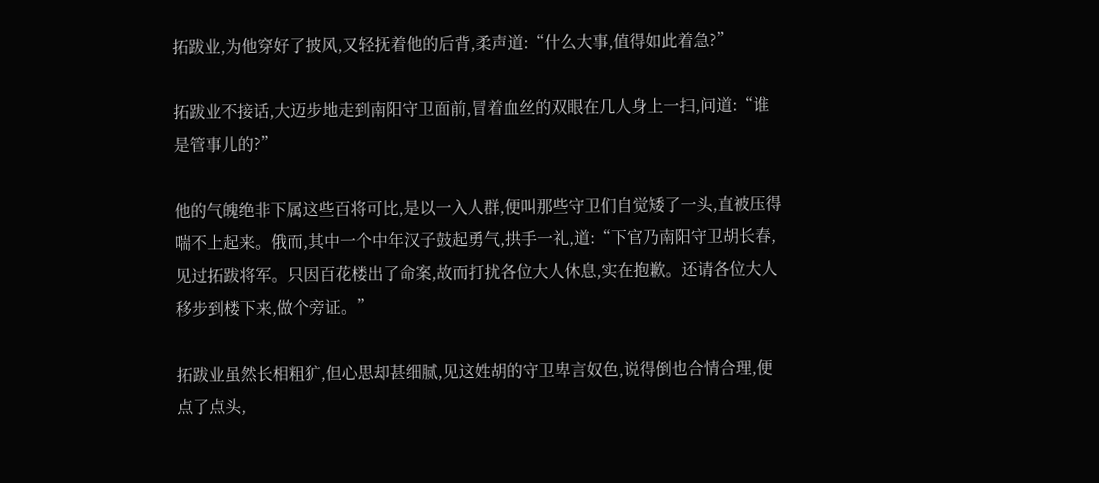拓跋业,为他穿好了披风,又轻抚着他的后背,柔声道:“什么大事,值得如此着急?”

拓跋业不接话,大迈步地走到南阳守卫面前,冒着血丝的双眼在几人身上一扫,问道:“谁是管事儿的?”

他的气魄绝非下属这些百将可比,是以一入人群,便叫那些守卫们自觉矮了一头,直被压得喘不上起来。俄而,其中一个中年汉子鼓起勇气,拱手一礼,道:“下官乃南阳守卫胡长春,见过拓跋将军。只因百花楼出了命案,故而打扰各位大人休息,实在抱歉。还请各位大人移步到楼下来,做个旁证。”

拓跋业虽然长相粗犷,但心思却甚细腻,见这姓胡的守卫卑言奴色,说得倒也合情合理,便点了点头,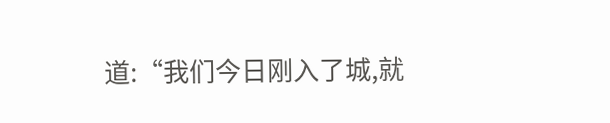道:“我们今日刚入了城,就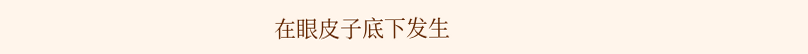在眼皮子底下发生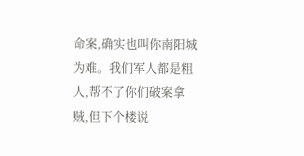命案,确实也叫你南阳城为难。我们军人都是粗人,帮不了你们破案拿贼,但下个楼说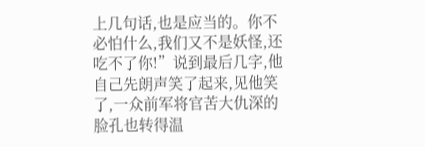上几句话,也是应当的。你不必怕什么,我们又不是妖怪,还吃不了你!”说到最后几字,他自己先朗声笑了起来,见他笑了,一众前军将官苦大仇深的脸孔也转得温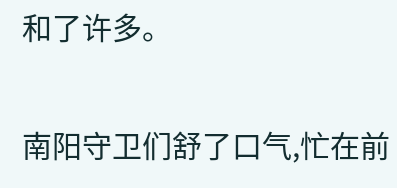和了许多。

南阳守卫们舒了口气,忙在前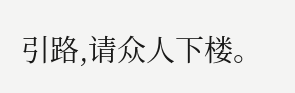引路,请众人下楼。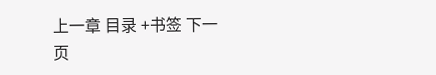上一章 目录 +书签 下一页